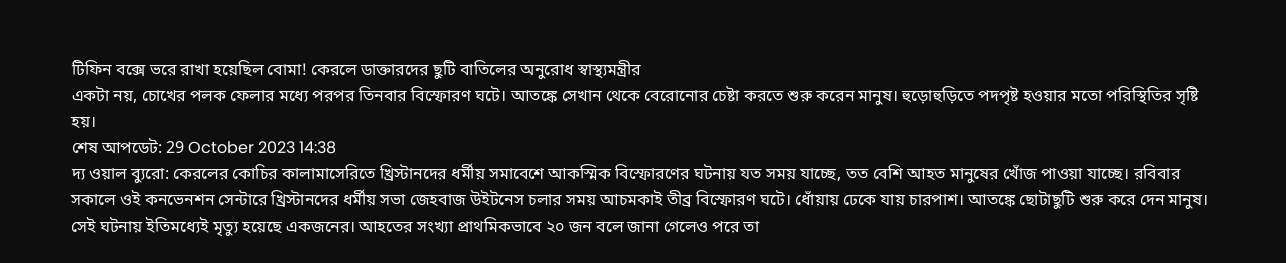টিফিন বক্সে ভরে রাখা হয়েছিল বোমা! কেরলে ডাক্তারদের ছুটি বাতিলের অনুরোধ স্বাস্থ্যমন্ত্রীর
একটা নয়, চোখের পলক ফেলার মধ্যে পরপর তিনবার বিস্ফোরণ ঘটে। আতঙ্কে সেখান থেকে বেরোনোর চেষ্টা করতে শুরু করেন মানুষ। হুড়োহুড়িতে পদপৃষ্ট হওয়ার মতো পরিস্থিতির সৃষ্টি হয়।
শেষ আপডেট: 29 October 2023 14:38
দ্য ওয়াল ব্যুরো: কেরলের কোচির কালামাসেরিতে খ্রিস্টানদের ধর্মীয় সমাবেশে আকস্মিক বিস্ফোরণের ঘটনায় যত সময় যাচ্ছে, তত বেশি আহত মানুষের খোঁজ পাওয়া যাচ্ছে। রবিবার সকালে ওই কনভেনশন সেন্টারে খ্রিস্টানদের ধর্মীয় সভা জেহবাজ উইটনেস চলার সময় আচমকাই তীব্র বিস্ফোরণ ঘটে। ধোঁয়ায় ঢেকে যায় চারপাশ। আতঙ্কে ছোটাছুটি শুরু করে দেন মানুষ। সেই ঘটনায় ইতিমধ্যেই মৃত্যু হয়েছে একজনের। আহতের সংখ্যা প্রাথমিকভাবে ২০ জন বলে জানা গেলেও পরে তা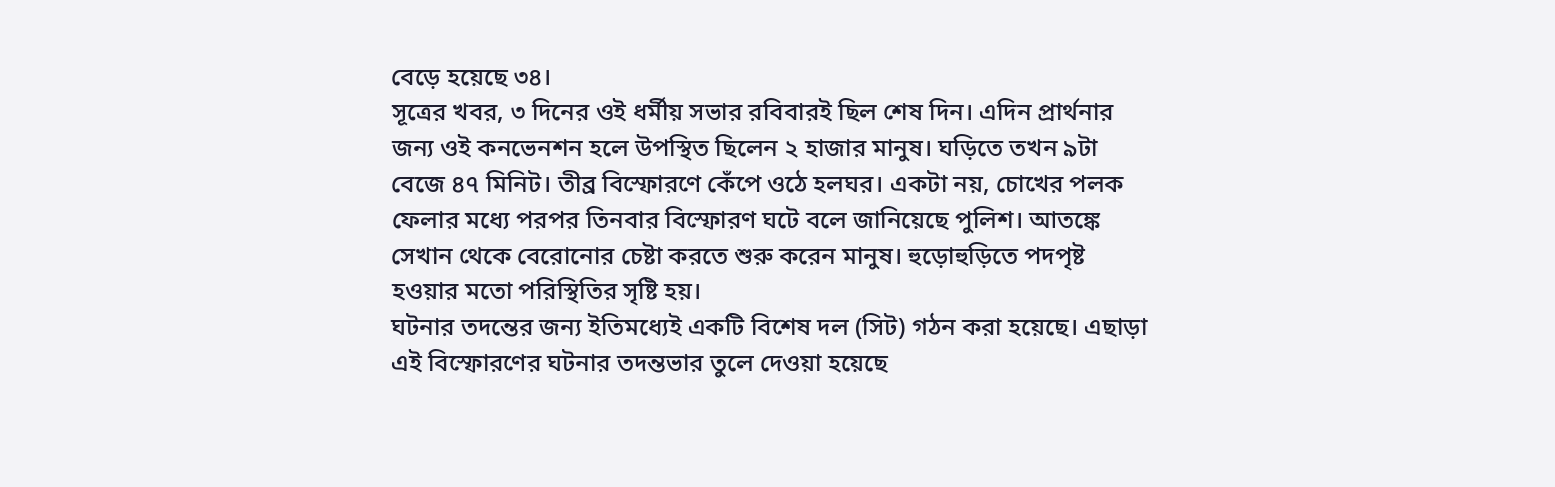বেড়ে হয়েছে ৩৪।
সূত্রের খবর, ৩ দিনের ওই ধর্মীয় সভার রবিবারই ছিল শেষ দিন। এদিন প্রার্থনার জন্য ওই কনভেনশন হলে উপস্থিত ছিলেন ২ হাজার মানুষ। ঘড়িতে তখন ৯টা বেজে ৪৭ মিনিট। তীব্র বিস্ফোরণে কেঁপে ওঠে হলঘর। একটা নয়, চোখের পলক ফেলার মধ্যে পরপর তিনবার বিস্ফোরণ ঘটে বলে জানিয়েছে পুলিশ। আতঙ্কে সেখান থেকে বেরোনোর চেষ্টা করতে শুরু করেন মানুষ। হুড়োহুড়িতে পদপৃষ্ট হওয়ার মতো পরিস্থিতির সৃষ্টি হয়।
ঘটনার তদন্তের জন্য ইতিমধ্যেই একটি বিশেষ দল (সিট) গঠন করা হয়েছে। এছাড়া এই বিস্ফোরণের ঘটনার তদন্তভার তুলে দেওয়া হয়েছে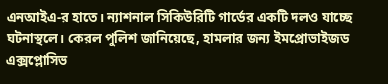এনআইএ-র হাতে। ন্যাশনাল সিকিউরিটি গার্ডের একটি দলও যাচ্ছে ঘটনাস্থলে। কেরল পুলিশ জানিয়েছে, হামলার জন্য ইমপ্রোভাইজড এক্সপ্লোসিভ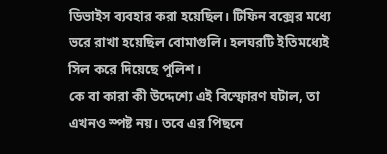ডিভাইস ব্যবহার করা হয়েছিল। টিফিন বক্সের মধ্যে ভরে রাখা হয়েছিল বোমাগুলি। হলঘরটি ইতিমধ্যেই সিল করে দিয়েছে পুলিশ।
কে বা কারা কী উদ্দেশ্যে এই বিস্ফোরণ ঘটাল, তা এখনও স্পষ্ট নয়। তবে এর পিছনে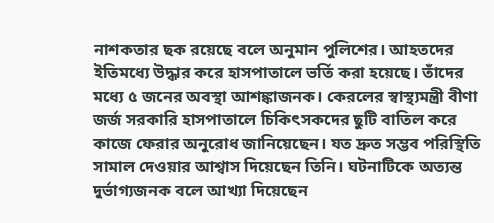নাশকতার ছক রয়েছে বলে অনুমান পুলিশের। আহতদের ইতিমধ্যে উদ্ধার করে হাসপাতালে ভর্তি করা হয়েছে। তাঁদের মধ্যে ৫ জনের অবস্থা আশঙ্কাজনক। কেরলের স্বাস্থ্যমন্ত্রী বীণা জর্জ সরকারি হাসপাতালে চিকিৎসকদের ছুটি বাতিল করে কাজে ফেরার অনুরোধ জানিয়েছেন। যত দ্রুত সম্ভব পরিস্থিতি সামাল দেওয়ার আশ্বাস দিয়েছেন তিনি। ঘটনাটিকে অত্যন্ত দুর্ভাগ্যজনক বলে আখ্যা দিয়েছেন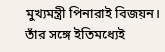মুখ্যমন্ত্রী পিনারাই বিজয়ন। তাঁর সঙ্গে ইতিমধ্যেই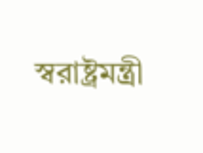স্বরাষ্ট্রমন্ত্রী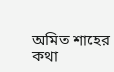অমিত শাহের কথা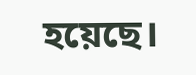হয়েছে।